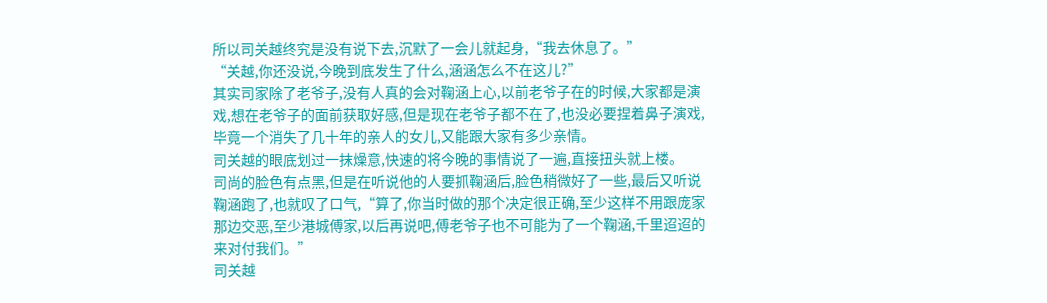所以司关越终究是没有说下去,沉默了一会儿就起身,“我去休息了。”
“关越,你还没说,今晚到底发生了什么,涵涵怎么不在这儿?”
其实司家除了老爷子,没有人真的会对鞠涵上心,以前老爷子在的时候,大家都是演戏,想在老爷子的面前获取好感,但是现在老爷子都不在了,也没必要捏着鼻子演戏,毕竟一个消失了几十年的亲人的女儿,又能跟大家有多少亲情。
司关越的眼底划过一抹燥意,快速的将今晚的事情说了一遍,直接扭头就上楼。
司尚的脸色有点黑,但是在听说他的人要抓鞠涵后,脸色稍微好了一些,最后又听说鞠涵跑了,也就叹了口气,“算了,你当时做的那个决定很正确,至少这样不用跟庞家那边交恶,至少港城傅家,以后再说吧,傅老爷子也不可能为了一个鞠涵,千里迢迢的来对付我们。”
司关越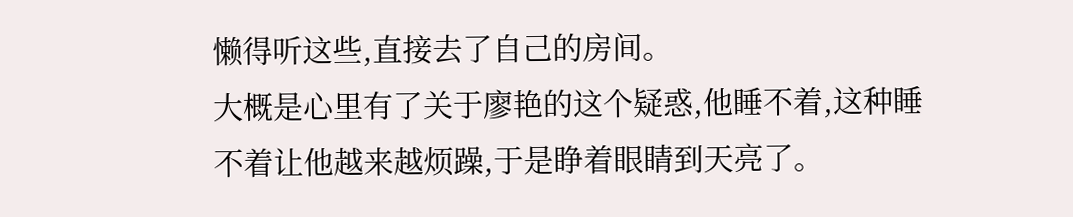懒得听这些,直接去了自己的房间。
大概是心里有了关于廖艳的这个疑惑,他睡不着,这种睡不着让他越来越烦躁,于是睁着眼睛到天亮了。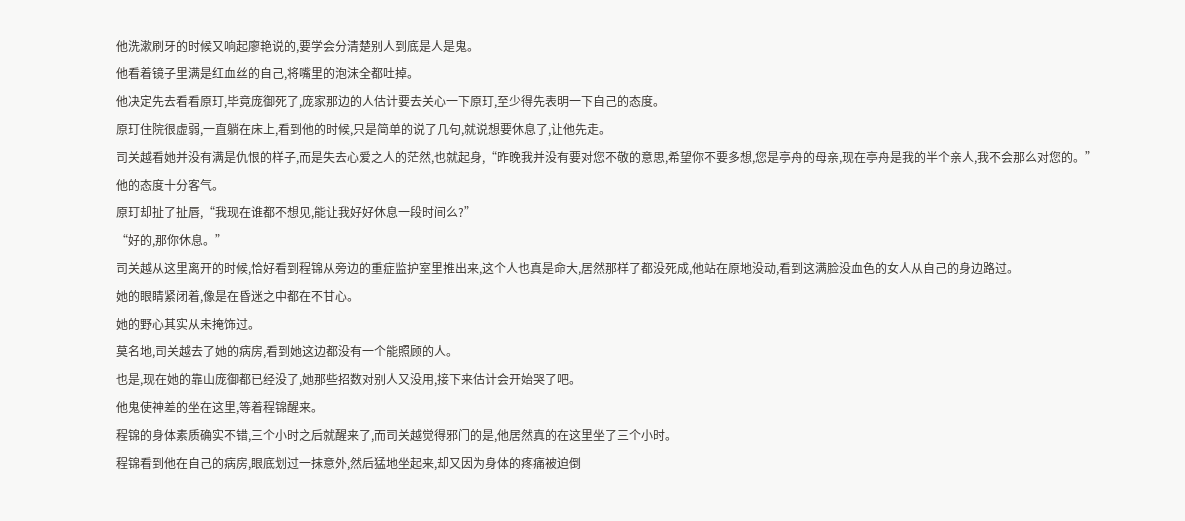他洗漱刷牙的时候又响起廖艳说的,要学会分清楚别人到底是人是鬼。
他看着镜子里满是红血丝的自己,将嘴里的泡沫全都吐掉。
他决定先去看看原玎,毕竟庞御死了,庞家那边的人估计要去关心一下原玎,至少得先表明一下自己的态度。
原玎住院很虚弱,一直躺在床上,看到他的时候,只是简单的说了几句,就说想要休息了,让他先走。
司关越看她并没有满是仇恨的样子,而是失去心爱之人的茫然,也就起身,“昨晚我并没有要对您不敬的意思,希望你不要多想,您是亭舟的母亲,现在亭舟是我的半个亲人,我不会那么对您的。”
他的态度十分客气。
原玎却扯了扯唇,“我现在谁都不想见,能让我好好休息一段时间么?”
“好的,那你休息。”
司关越从这里离开的时候,恰好看到程锦从旁边的重症监护室里推出来,这个人也真是命大,居然那样了都没死成,他站在原地没动,看到这满脸没血色的女人从自己的身边路过。
她的眼睛紧闭着,像是在昏迷之中都在不甘心。
她的野心其实从未掩饰过。
莫名地,司关越去了她的病房,看到她这边都没有一个能照顾的人。
也是,现在她的靠山庞御都已经没了,她那些招数对别人又没用,接下来估计会开始哭了吧。
他鬼使神差的坐在这里,等着程锦醒来。
程锦的身体素质确实不错,三个小时之后就醒来了,而司关越觉得邪门的是,他居然真的在这里坐了三个小时。
程锦看到他在自己的病房,眼底划过一抹意外,然后猛地坐起来,却又因为身体的疼痛被迫倒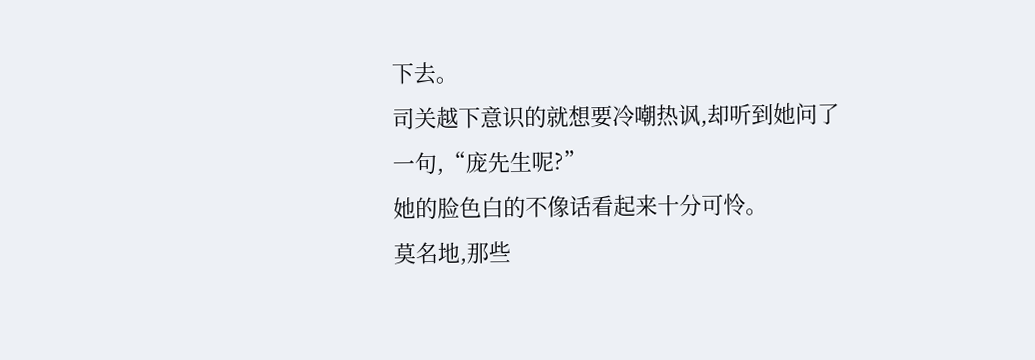下去。
司关越下意识的就想要冷嘲热讽,却听到她问了一句,“庞先生呢?”
她的脸色白的不像话看起来十分可怜。
莫名地,那些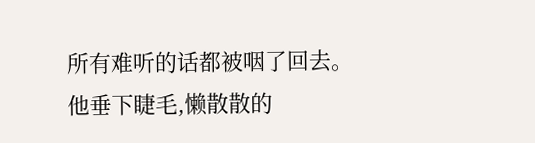所有难听的话都被咽了回去。
他垂下睫毛,懒散散的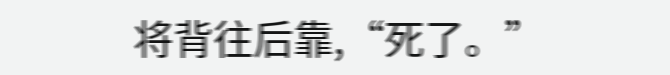将背往后靠,“死了。”